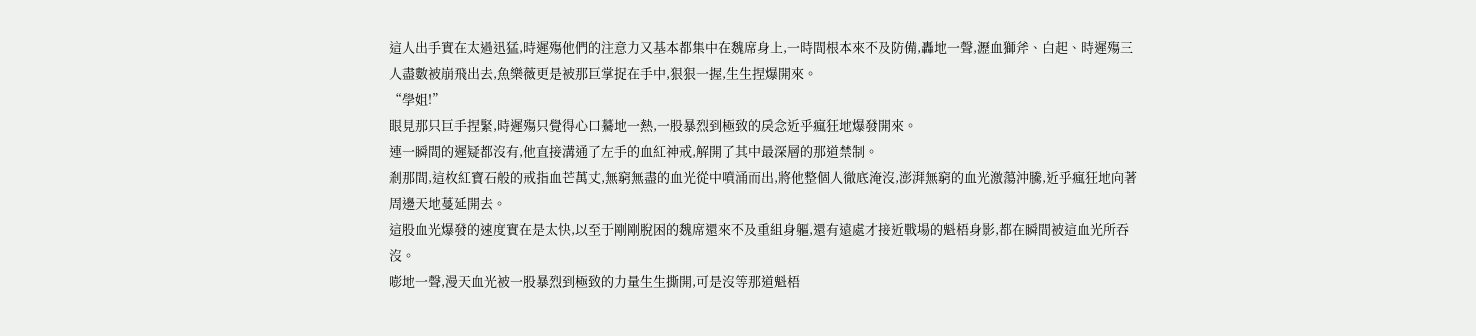這人出手實在太過迅猛,時遲殤他們的注意力又基本都集中在魏席身上,一時間根本來不及防備,轟地一聲,瀝血獅斧、白起、時遲殤三人盡數被崩飛出去,魚樂薇更是被那巨掌捉在手中,狠狠一握,生生捏爆開來。
“學姐!”
眼見那只巨手捏緊,時遲殤只覺得心口驀地一熱,一股暴烈到極致的戾念近乎瘋狂地爆發開來。
連一瞬間的遲疑都沒有,他直接溝通了左手的血紅神戒,解開了其中最深層的那道禁制。
剎那間,這枚紅寶石般的戒指血芒萬丈,無窮無盡的血光從中噴涌而出,將他整個人徹底淹沒,澎湃無窮的血光激蕩沖騰,近乎瘋狂地向著周邊天地蔓延開去。
這股血光爆發的速度實在是太快,以至于剛剛脫困的魏席還來不及重組身軀,還有遠處才接近戰場的魁梧身影,都在瞬間被這血光所吞沒。
嘭地一聲,漫天血光被一股暴烈到極致的力量生生撕開,可是沒等那道魁梧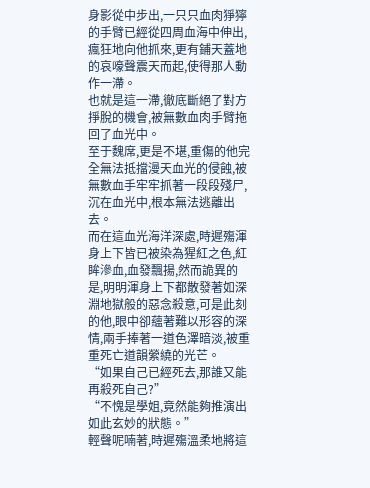身影從中步出,一只只血肉猙獰的手臂已經從四周血海中伸出,瘋狂地向他抓來,更有鋪天蓋地的哀嚎聲震天而起,使得那人動作一滯。
也就是這一滯,徹底斷絕了對方掙脫的機會,被無數血肉手臂拖回了血光中。
至于魏席,更是不堪,重傷的他完全無法抵擋漫天血光的侵蝕,被無數血手牢牢抓著一段段殘尸,沉在血光中,根本無法逃離出去。
而在這血光海洋深處,時遲殤渾身上下皆已被染為猩紅之色,紅眸滲血,血發飄揚,然而詭異的是,明明渾身上下都散發著如深淵地獄般的惡念殺意,可是此刻的他,眼中卻蘊著難以形容的深情,兩手捧著一道色澤暗淡,被重重死亡道韻縈繞的光芒。
“如果自己已經死去,那誰又能再殺死自己?”
“不愧是學姐,竟然能夠推演出如此玄妙的狀態。”
輕聲呢喃著,時遲殤溫柔地將這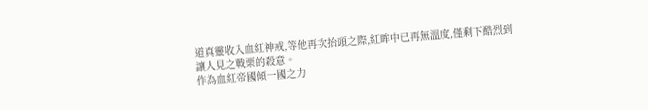道真靈收入血紅神戒,等他再次抬頭之際,紅眸中已再無溫度,僅剩下酷烈到讓人見之戰栗的殺意。
作為血紅帝國傾一國之力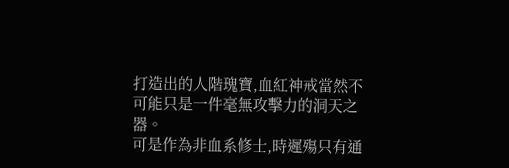打造出的人階瑰寶,血紅神戒當然不可能只是一件毫無攻擊力的洞天之器。
可是作為非血系修士,時遲殤只有通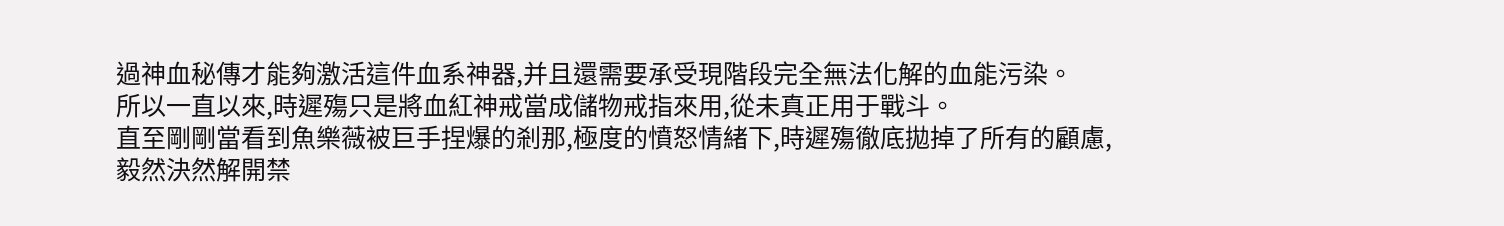過神血秘傳才能夠激活這件血系神器,并且還需要承受現階段完全無法化解的血能污染。
所以一直以來,時遲殤只是將血紅神戒當成儲物戒指來用,從未真正用于戰斗。
直至剛剛當看到魚樂薇被巨手捏爆的剎那,極度的憤怒情緒下,時遲殤徹底拋掉了所有的顧慮,毅然決然解開禁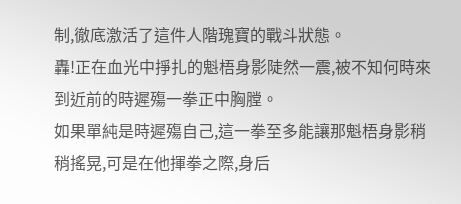制,徹底激活了這件人階瑰寶的戰斗狀態。
轟!正在血光中掙扎的魁梧身影陡然一震,被不知何時來到近前的時遲殤一拳正中胸膛。
如果單純是時遲殤自己,這一拳至多能讓那魁梧身影稍稍搖晃,可是在他揮拳之際,身后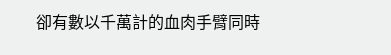卻有數以千萬計的血肉手臂同時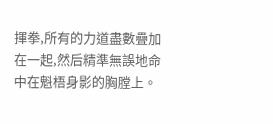揮拳,所有的力道盡數疊加在一起,然后精準無誤地命中在魁梧身影的胸膛上。